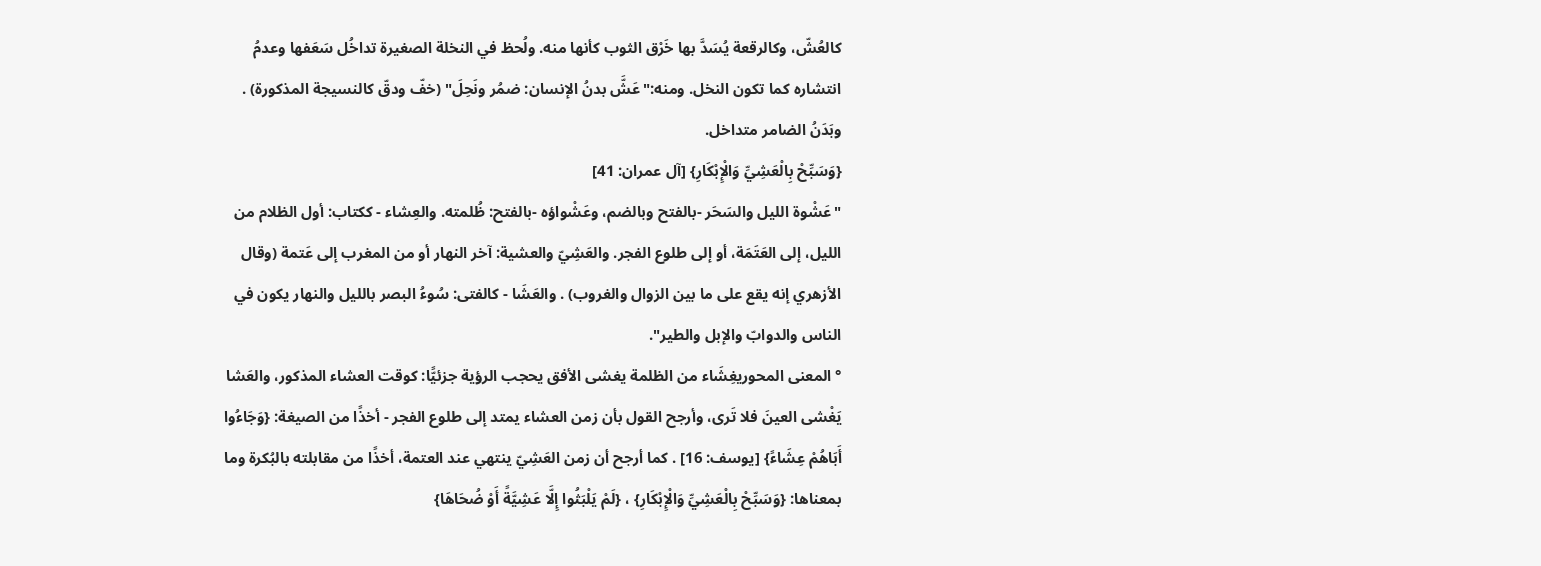كالعُشّ، وكالرقعة يُسَدَّ بها خَرْق الثوب كأنها منه. ولُحظ في النخلة الصغيرة تداخُل سَعَفها وعدمُ انتشاره كما تكون النخل. ومنه:"عَشَّ بدنُ الإنسان: ضمُر ونَحِلَ" (خفّ ودقّ كالنسيجة المذكورة) . وبَدَنُ الضامر متداخل.
{وَسَبِّحْ بِالْعَشِيِّ وَالْإِبْكَارِ} [آل عمران: 41]
"عَشْوة الليل والسَحَر -بالفتح وبالضم، وعَشْواؤه -بالفتح: ظُلمته. والعِشاء - ككتاب: أول الظلام من الليل، إلى العَتَمَة، أو إلى طلوع الفجر. والعَشِيّ والعشية: آخر النهار أو من المغرب إلى عَتمة (وقال الأزهري إنه يقع على ما بين الزوال والغروب) . والعَشَا - كالفتى: سُوءُ البصر بالليل والنهار يكون في الناس والدوابّ والإبل والطير".
° المعنى المحوريغِشَاء من الظلمة يغشى الأفق يحجب الرؤية جزئيًّا: كوقت العشاء المذكور، والعَشا يَغْشى العينَ فلا تَرى، وأرجح القول بأن زمن العشاء يمتد إلى طلوع الفجر - أخذًا من الصيغة: {وَجَاءُوا أَبَاهُمْ عِشَاءً} [يوسف: 16] . كما أرجح أن زمن العَشِيّ ينتهي عند العتمة، أخذًا من مقابلته بالبُكرة وما بمعناها: {وَسَبِّحْ بِالْعَشِيِّ وَالْإِبْكَارِ} ، {لَمْ يَلْبَثُوا إِلَّا عَشِيَّةً أَوْ ضُحَاهَا}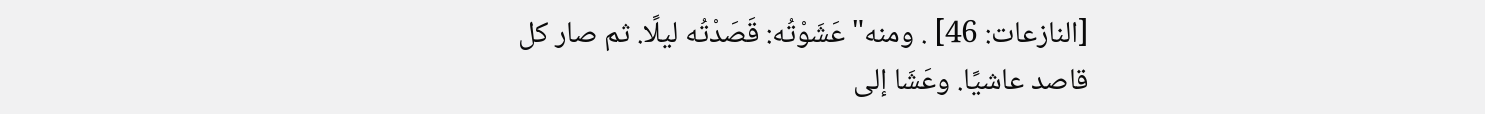[النازعات: 46] . ومنه"عَشَوْتُه: قَصَدْتُه ليلًا. ثم صار كل قاصد عاشيًا. وعَشَا إلى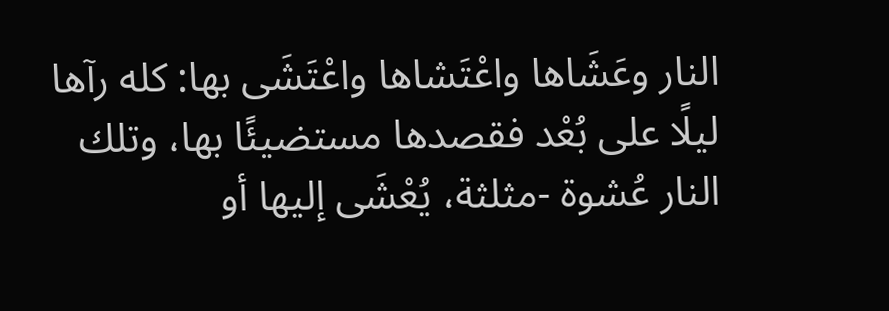النار وعَشَاها واعْتَشاها واعْتَشَى بها: كله رآها ليلًا على بُعْد فقصدها مستضيئًا بها، وتلك النار عُشوة -مثلثة، يُعْشَى إليها أو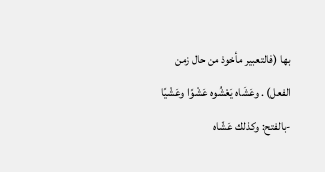بها (فالتعبير مأخوذ من حال زمن الفعل) . وعَشَاه يَعْشُوه عَشْوًا وعَشْيًا -بالفتح: وكذلك عَشّاه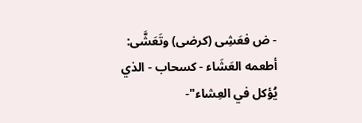- ض فعَشِى (كرضى) وتَعَشَّى: أطعمه العَشَاء - كسحاب - الذي يُؤكل في العِشاء"-